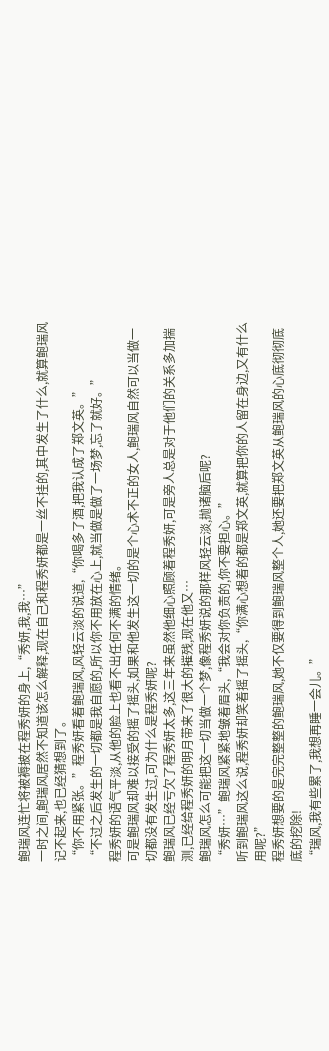鲍瑞风连忙将被褥披在程秀妍的身上,“秀妍,我,我…”
一时之间,鲍瑞风居然不知道该怎么解释,现在自己和程秀妍都是一丝不挂的,其中发生了什么,就算鲍瑞风记不起来,也已经猜想到了。
“你不用紧张。”程秀妍看着鲍瑞风,风轻云淡的说道,“你喝多了酒,把我认成了郑文英。”
“不过之后发生的一切都是我自愿的,所以你不用放在心上,就当做是做了一场梦,忘了就好。”
程秀妍的语气平淡,从他的脸上也看不出任何不满的情绪。
可是鲍瑞风却难以接受的摇了摇头,如果和他发生这一切的是个心术不正的女人,鲍瑞风自然可以当做一切都没有发生过,可为什么是程秀妍呢?
鲍瑞风已经亏欠了程秀妍太多,这三年来虽然他细心照顾着程秀妍,可是旁人总是对于他们的关系多加揣测,已经给程秀妍的明月带来了很大的摧残,现在他又…
鲍瑞风怎么可能把这一切当做一个梦,像程秀妍说的那样风轻云淡,抛诸脑后呢?
“秀妍…”鲍瑞风紧紧地皱着眉头,“我会对你负责的,你不要担心。”
听到鲍瑞风这么说,程秀妍却笑着摇了摇头,“你满心想着的都是郑文英,就算把你的人留在身边,又有什么用呢?”
程秀妍想要的是完完整整的鲍瑞风,她不仅要得到鲍瑞风整个人,她还要把郑文英从鲍瑞风的心底彻彻底底的挖除!
“瑞风,我有些累了,我想再睡一会儿。”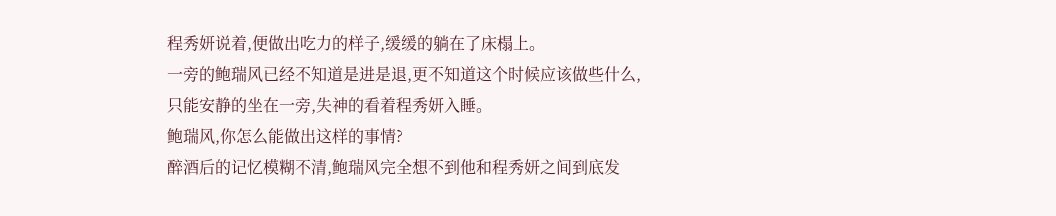程秀妍说着,便做出吃力的样子,缓缓的躺在了床榻上。
一旁的鲍瑞风已经不知道是进是退,更不知道这个时候应该做些什么,只能安静的坐在一旁,失神的看着程秀妍入睡。
鲍瑞风,你怎么能做出这样的事情?
醉酒后的记忆模糊不清,鲍瑞风完全想不到他和程秀妍之间到底发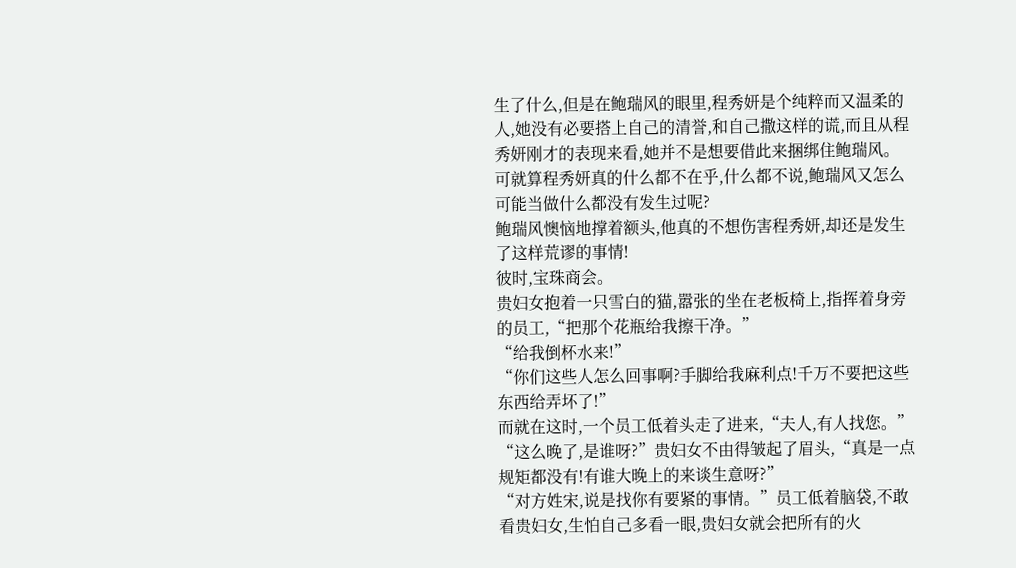生了什么,但是在鲍瑞风的眼里,程秀妍是个纯粹而又温柔的人,她没有必要搭上自己的清誉,和自己撒这样的谎,而且从程秀妍刚才的表现来看,她并不是想要借此来捆绑住鲍瑞风。
可就算程秀妍真的什么都不在乎,什么都不说,鲍瑞风又怎么可能当做什么都没有发生过呢?
鲍瑞风懊恼地撑着额头,他真的不想伤害程秀妍,却还是发生了这样荒谬的事情!
彼时,宝珠商会。
贵妇女抱着一只雪白的猫,嚣张的坐在老板椅上,指挥着身旁的员工,“把那个花瓶给我擦干净。”
“给我倒杯水来!”
“你们这些人怎么回事啊?手脚给我麻利点!千万不要把这些东西给弄坏了!”
而就在这时,一个员工低着头走了进来,“夫人,有人找您。”
“这么晚了,是谁呀?”贵妇女不由得皱起了眉头,“真是一点规矩都没有!有谁大晚上的来谈生意呀?”
“对方姓宋,说是找你有要紧的事情。”员工低着脑袋,不敢看贵妇女,生怕自己多看一眼,贵妇女就会把所有的火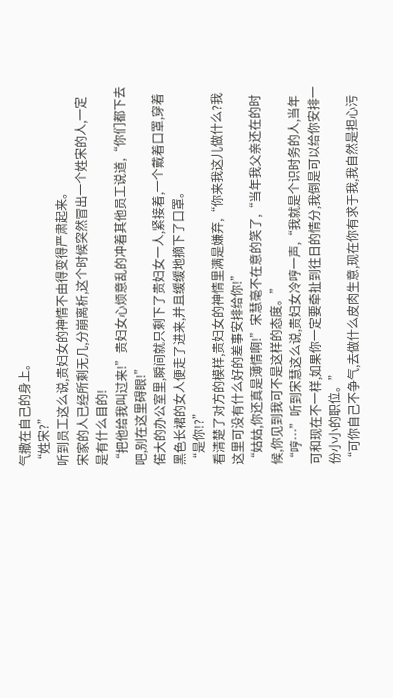气撒在自己的身上。
“姓宋?”
听到员工这么说,贵妇女的神情不由得变得严肃起来。
宋家的人已经所剩无几,分崩离析,这个时候突然冒出一个姓宋的人,一定是有什么目的!
“把他给我叫过来!”贵妇女心烦意乱的冲着其他员工说道,“你们都下去吧,别在这里碍眼!”
偌大的办公室里,瞬间就只剩下了贵妇女一人,紧接着,一个戴着口罩,穿着黑色长裙的女人便走了进来,并且缓缓地摘下了口罩。
“是你!?”
看清楚了对方的模样,贵妇女的神情里满是嫌弃,“你来我这儿做什么?我这里可没有什么好的差事安排给你!”
“姑姑,你还真是薄情啊!”宋慧毫不在意的笑了,“当年我父亲还在的时候,你见到我可不是这样的态度。”
“哼…”听到宋慧这么说,贵妇女冷哼一声,“我就是个识时务的人,当年可和现在不一样,如果你一定要牵扯到往日的情分,我倒是可以给你安排一份小小的职位。”
“可你自己不争气,去做什么皮肉生意,现在你有求于我,我自然是担心污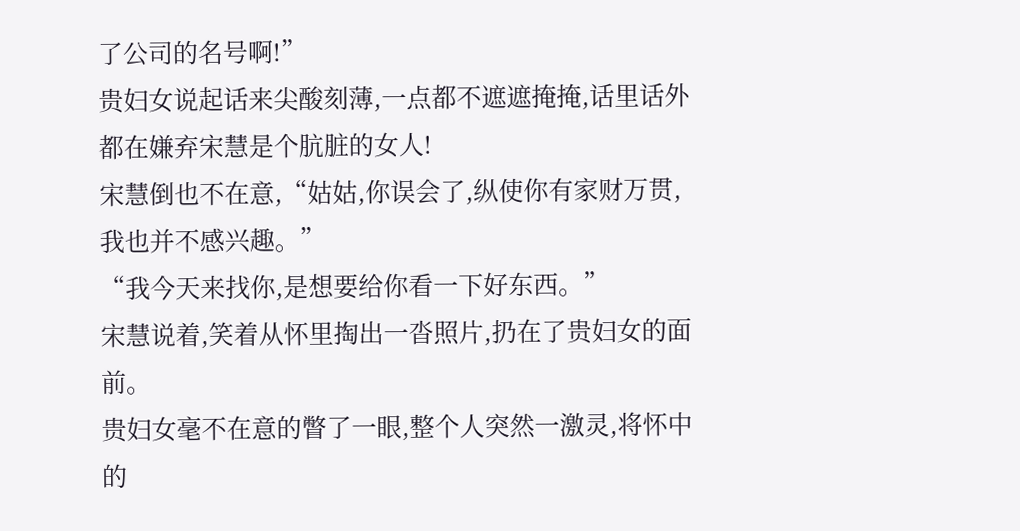了公司的名号啊!”
贵妇女说起话来尖酸刻薄,一点都不遮遮掩掩,话里话外都在嫌弃宋慧是个肮脏的女人!
宋慧倒也不在意,“姑姑,你误会了,纵使你有家财万贯,我也并不感兴趣。”
“我今天来找你,是想要给你看一下好东西。”
宋慧说着,笑着从怀里掏出一沓照片,扔在了贵妇女的面前。
贵妇女毫不在意的瞥了一眼,整个人突然一激灵,将怀中的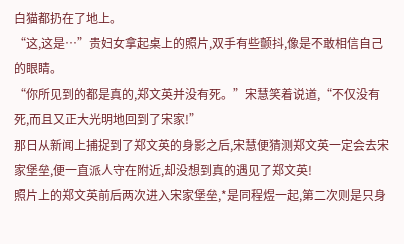白猫都扔在了地上。
“这,这是…”贵妇女拿起桌上的照片,双手有些颤抖,像是不敢相信自己的眼睛。
“你所见到的都是真的,郑文英并没有死。”宋慧笑着说道,“不仅没有死,而且又正大光明地回到了宋家!”
那日从新闻上捕捉到了郑文英的身影之后,宋慧便猜测郑文英一定会去宋家堡垒,便一直派人守在附近,却没想到真的遇见了郑文英!
照片上的郑文英前后两次进入宋家堡垒,*是同程煜一起,第二次则是只身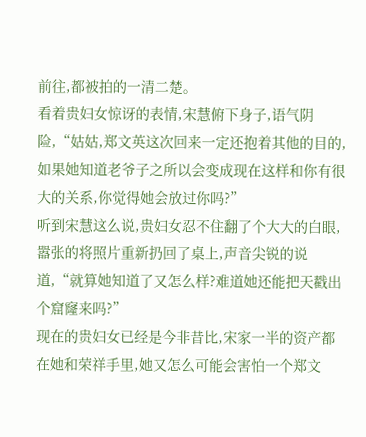前往,都被拍的一清二楚。
看着贵妇女惊讶的表情,宋慧俯下身子,语气阴险,“姑姑,郑文英这次回来一定还抱着其他的目的,如果她知道老爷子之所以会变成现在这样和你有很大的关系,你觉得她会放过你吗?”
听到宋慧这么说,贵妇女忍不住翻了个大大的白眼,嚣张的将照片重新扔回了桌上,声音尖锐的说道,“就算她知道了又怎么样?难道她还能把天戳出个窟窿来吗?”
现在的贵妇女已经是今非昔比,宋家一半的资产都在她和荣祥手里,她又怎么可能会害怕一个郑文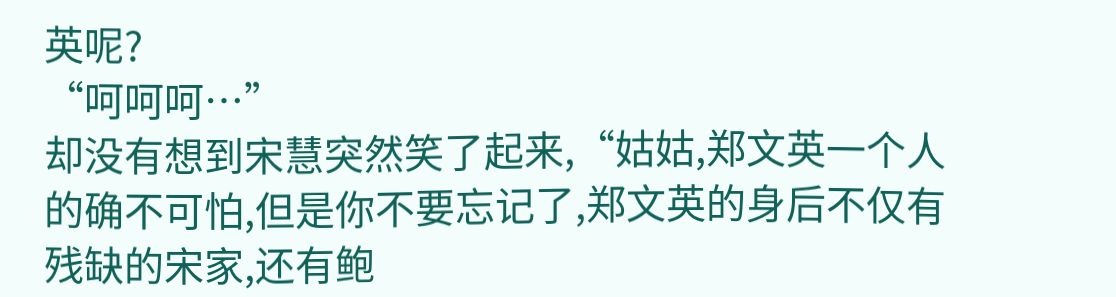英呢?
“呵呵呵…”
却没有想到宋慧突然笑了起来,“姑姑,郑文英一个人的确不可怕,但是你不要忘记了,郑文英的身后不仅有残缺的宋家,还有鲍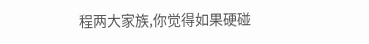程两大家族,你觉得如果硬碰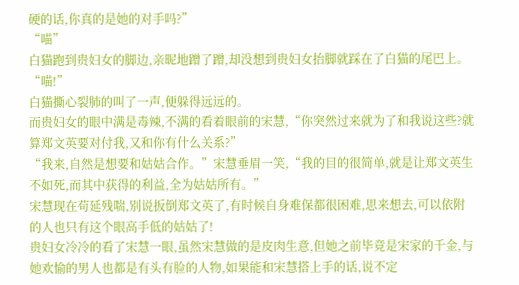硬的话,你真的是她的对手吗?”
“喵”
白猫跑到贵妇女的脚边,亲昵地蹭了蹭,却没想到贵妇女抬脚就踩在了白猫的尾巴上。
“喵!”
白猫撕心裂肺的叫了一声,便躲得远远的。
而贵妇女的眼中满是毒辣,不满的看着眼前的宋慧,“你突然过来就为了和我说这些?就算郑文英要对付我,又和你有什么关系?”
“我来,自然是想要和姑姑合作。”宋慧垂眉一笑,“我的目的很简单,就是让郑文英生不如死,而其中获得的利益,全为姑姑所有。”
宋慧现在苟延残喘,别说扳倒郑文英了,有时候自身难保都很困难,思来想去,可以依附的人也只有这个眼高手低的姑姑了!
贵妇女冷冷的看了宋慧一眼,虽然宋慧做的是皮肉生意,但她之前毕竟是宋家的千金,与她欢愉的男人也都是有头有脸的人物,如果能和宋慧搭上手的话,说不定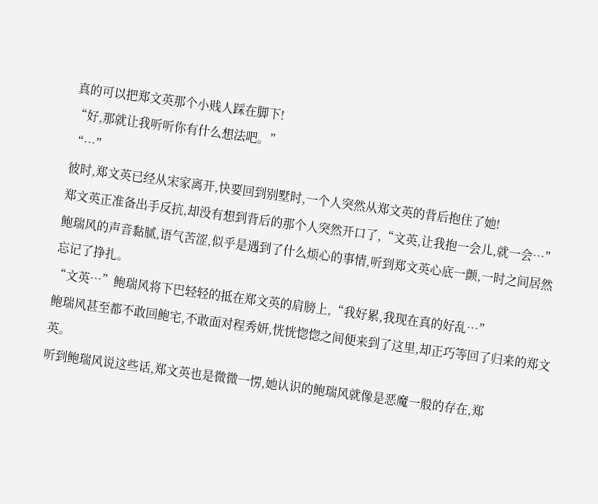真的可以把郑文英那个小贱人踩在脚下!
“好,那就让我听听你有什么想法吧。”
“…”
彼时,郑文英已经从宋家离开,快要回到别墅时,一个人突然从郑文英的背后抱住了她!
郑文英正准备出手反抗,却没有想到背后的那个人突然开口了,“文英,让我抱一会儿,就一会…”
鲍瑞风的声音黏腻,语气苦涩,似乎是遇到了什么烦心的事情,听到郑文英心底一颤,一时之间居然忘记了挣扎。
“文英…”鲍瑞风将下巴轻轻的抵在郑文英的肩膀上,“我好累,我现在真的好乱…”
鲍瑞风甚至都不敢回鲍宅,不敢面对程秀妍,恍恍惚惚之间便来到了这里,却正巧等回了归来的郑文英。
听到鲍瑞风说这些话,郑文英也是微微一愣,她认识的鲍瑞风就像是恶魔一般的存在,郑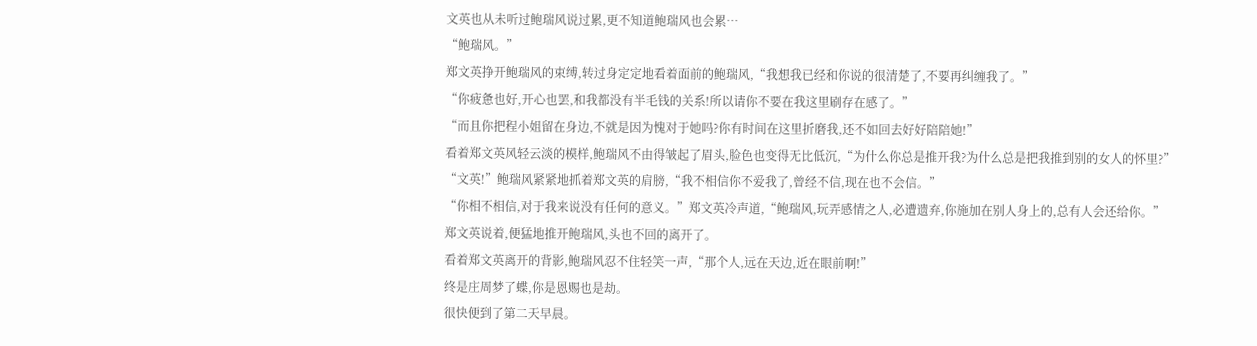文英也从未听过鲍瑞风说过累,更不知道鲍瑞风也会累…
“鲍瑞风。”
郑文英挣开鲍瑞风的束缚,转过身定定地看着面前的鲍瑞风,“我想我已经和你说的很清楚了,不要再纠缠我了。”
“你疲惫也好,开心也罢,和我都没有半毛钱的关系!所以请你不要在我这里刷存在感了。”
“而且你把程小姐留在身边,不就是因为愧对于她吗?你有时间在这里折磨我,还不如回去好好陪陪她!”
看着郑文英风轻云淡的模样,鲍瑞风不由得皱起了眉头,脸色也变得无比低沉,“为什么你总是推开我?为什么总是把我推到别的女人的怀里?”
“文英!”鲍瑞风紧紧地抓着郑文英的肩膀,“我不相信你不爱我了,曾经不信,现在也不会信。”
“你相不相信,对于我来说没有任何的意义。”郑文英冷声道,“鲍瑞风,玩弄感情之人,必遭遗弃,你施加在别人身上的,总有人会还给你。”
郑文英说着,便猛地推开鲍瑞风,头也不回的离开了。
看着郑文英离开的背影,鲍瑞风忍不住轻笑一声,“那个人,远在天边,近在眼前啊!”
终是庄周梦了蝶,你是恩赐也是劫。
很快便到了第二天早晨。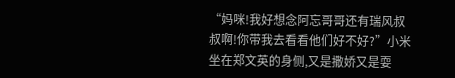“妈咪!我好想念阿忘哥哥还有瑞风叔叔啊!你带我去看看他们好不好?”小米坐在郑文英的身侧,又是撒娇又是耍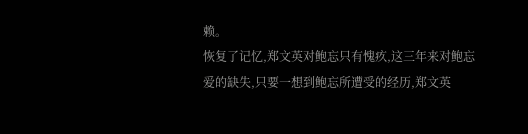赖。
恢复了记忆,郑文英对鲍忘只有愧疚,这三年来对鲍忘爱的缺失,只要一想到鲍忘所遭受的经历,郑文英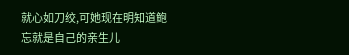就心如刀绞,可她现在明知道鲍忘就是自己的亲生儿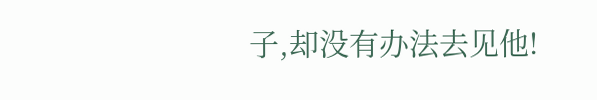子,却没有办法去见他!